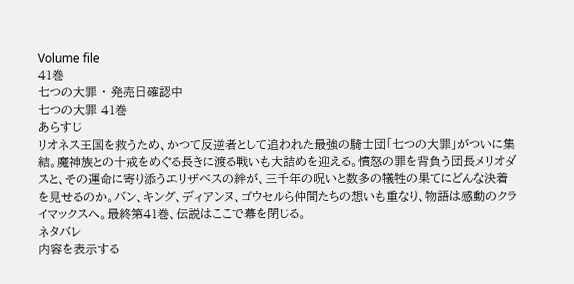Volume file
41巻
七つの大罪 ・ 発売日確認中
七つの大罪 41巻
あらすじ
リオネス王国を救うため、かつて反逆者として追われた最強の騎士団「七つの大罪」がついに集結。魔神族との十戒をめぐる長きに渡る戦いも大詰めを迎える。憤怒の罪を背負う団長メリオダスと、その運命に寄り添うエリザベスの絆が、三千年の呪いと数多の犠牲の果てにどんな決着を見せるのか。バン、キング、ディアンヌ、ゴウセルら仲間たちの想いも重なり、物語は感動のクライマックスへ。最終第41巻、伝説はここで幕を閉じる。
ネタバレ
内容を表示する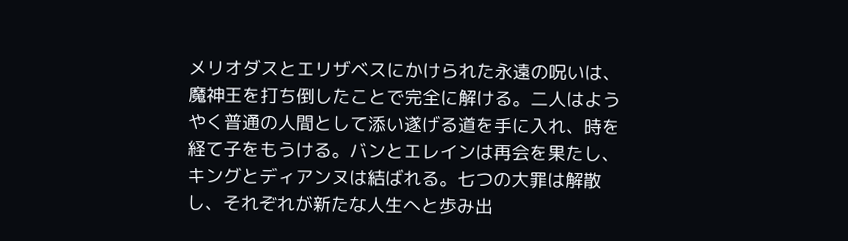メリオダスとエリザベスにかけられた永遠の呪いは、魔神王を打ち倒したことで完全に解ける。二人はようやく普通の人間として添い遂げる道を手に入れ、時を経て子をもうける。バンとエレインは再会を果たし、キングとディアンヌは結ばれる。七つの大罪は解散し、それぞれが新たな人生へと歩み出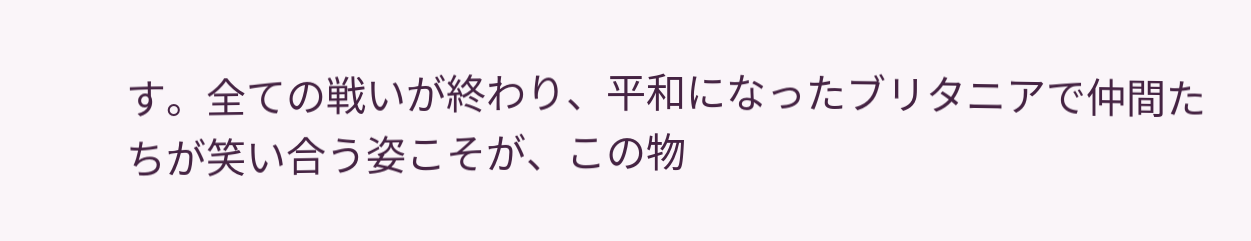す。全ての戦いが終わり、平和になったブリタニアで仲間たちが笑い合う姿こそが、この物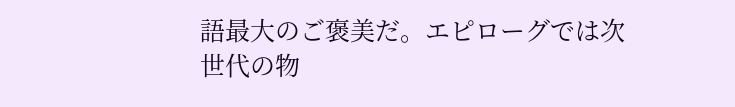語最大のご褒美だ。エピローグでは次世代の物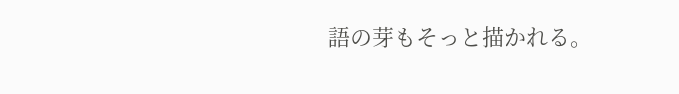語の芽もそっと描かれる。